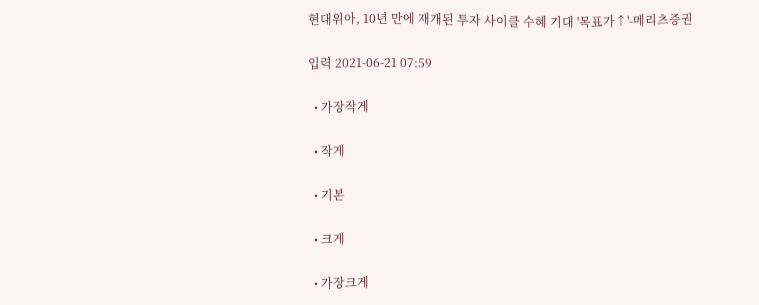현대위아, 10년 만에 재개된 투자 사이클 수혜 기대 '목표가↑'-메리츠증권

입력 2021-06-21 07:59

  • 가장작게

  • 작게

  • 기본

  • 크게

  • 가장크게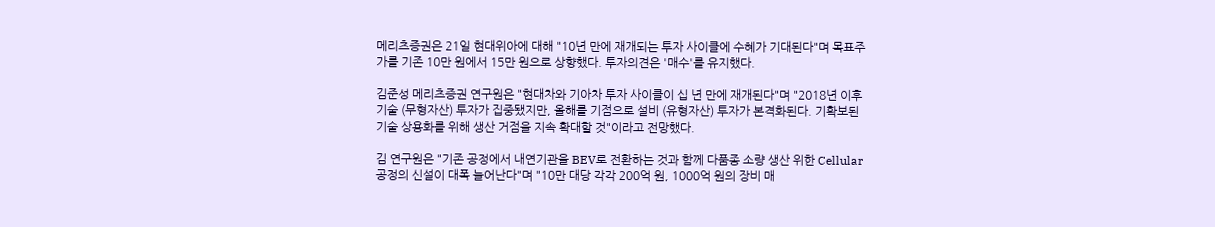메리츠증권은 21일 현대위아에 대해 "10년 만에 재개되는 투자 사이클에 수혜가 기대된다"며 목표주가를 기존 10만 원에서 15만 원으로 상향했다. 투자의견은 '매수'를 유지했다.

김준성 메리츠증권 연구원은 "현대차와 기아차 투자 사이클이 십 년 만에 재개된다"며 "2018년 이후 기술 (무형자산) 투자가 집중됐지만, 올해를 기점으로 설비 (유형자산) 투자가 본격화된다. 기확보된 기술 상용화를 위해 생산 거점을 지속 확대할 것"이라고 전망했다.

김 연구원은 "기존 공정에서 내연기관을 BEV로 전환하는 것과 함께 다품종 소량 생산 위한 Cellular 공정의 신설이 대폭 늘어난다"며 "10만 대당 각각 200억 원, 1000억 원의 장비 매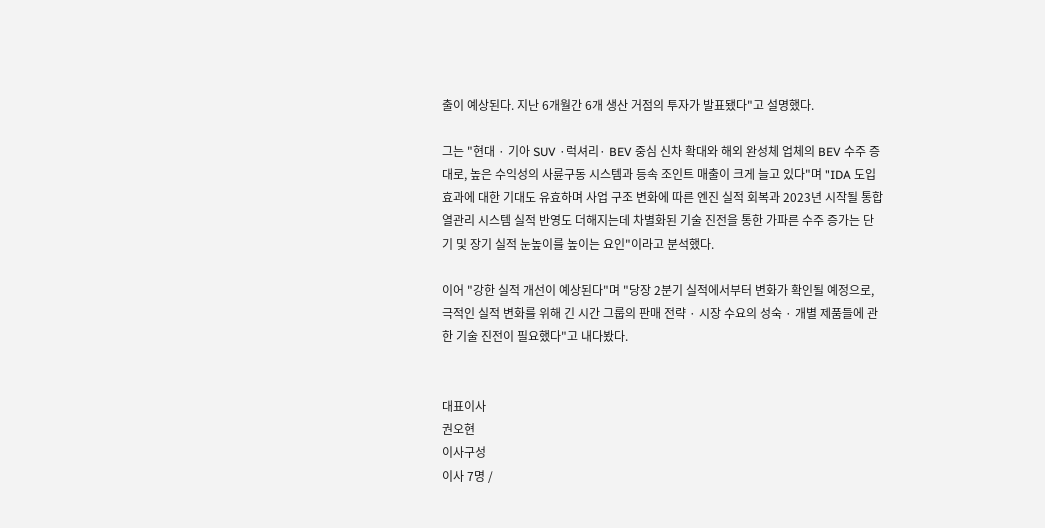출이 예상된다. 지난 6개월간 6개 생산 거점의 투자가 발표됐다"고 설명했다.

그는 "현대 · 기아 SUV ·럭셔리· BEV 중심 신차 확대와 해외 완성체 업체의 BEV 수주 증대로, 높은 수익성의 사륜구동 시스템과 등속 조인트 매출이 크게 늘고 있다"며 "IDA 도입 효과에 대한 기대도 유효하며 사업 구조 변화에 따른 엔진 실적 회복과 2023년 시작될 통합 열관리 시스템 실적 반영도 더해지는데 차별화된 기술 진전을 통한 가파른 수주 증가는 단기 및 장기 실적 눈높이를 높이는 요인"이라고 분석했다.

이어 "강한 실적 개선이 예상된다"며 "당장 2분기 실적에서부터 변화가 확인될 예정으로, 극적인 실적 변화를 위해 긴 시간 그룹의 판매 전략 · 시장 수요의 성숙 · 개별 제품들에 관한 기술 진전이 필요했다"고 내다봤다.


대표이사
권오현
이사구성
이사 7명 /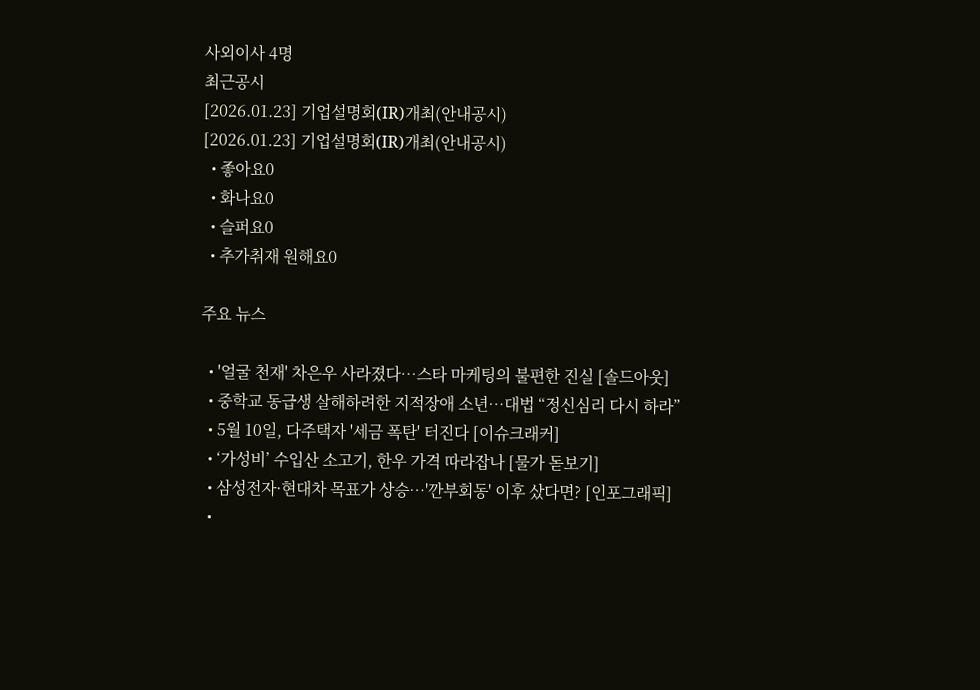사외이사 4명
최근공시
[2026.01.23] 기업설명회(IR)개최(안내공시)
[2026.01.23] 기업설명회(IR)개최(안내공시)
  • 좋아요0
  • 화나요0
  • 슬퍼요0
  • 추가취재 원해요0

주요 뉴스

  • '얼굴 천재' 차은우 사라졌다⋯스타 마케팅의 불편한 진실 [솔드아웃]
  • 중학교 동급생 살해하려한 지적장애 소년…대법 “정신심리 다시 하라”
  • 5월 10일, 다주택자 '세금 폭탄' 터진다 [이슈크래커]
  • ‘가성비’ 수입산 소고기, 한우 가격 따라잡나 [물가 돋보기]
  • 삼성전자·현대차 목표가 상승…'깐부회동' 이후 샀다면? [인포그래픽]
  •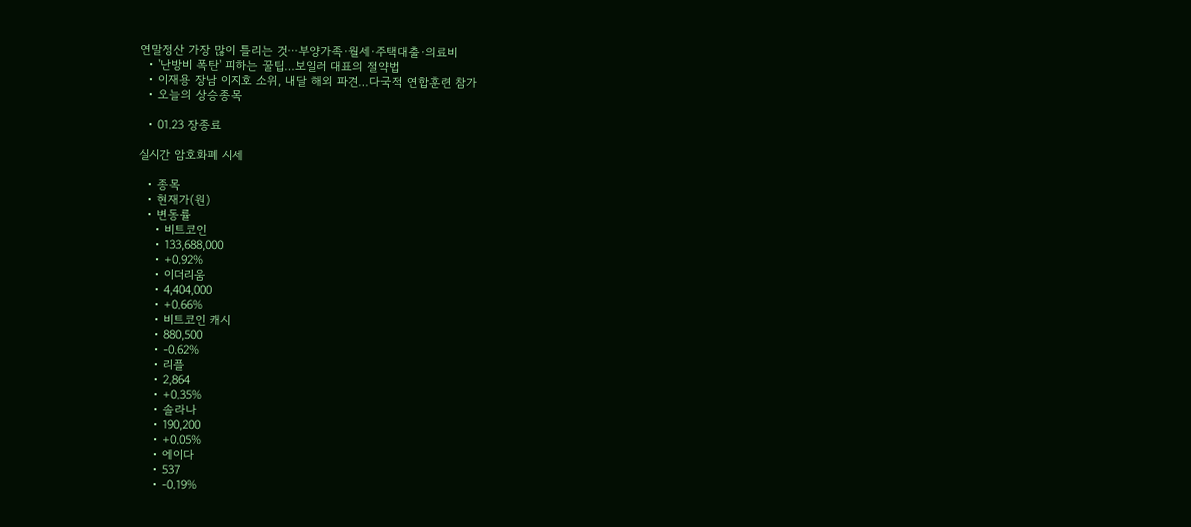연말정산 가장 많이 틀리는 것⋯부양가족·월세·주택대출·의료비
  • '난방비 폭탄' 피하는 꿀팁…보일러 대표의 절약법
  • 이재용 장남 이지호 소위, 내달 해외 파견…다국적 연합훈련 참가
  • 오늘의 상승종목

  • 01.23 장종료

실시간 암호화폐 시세

  • 종목
  • 현재가(원)
  • 변동률
    • 비트코인
    • 133,688,000
    • +0.92%
    • 이더리움
    • 4,404,000
    • +0.66%
    • 비트코인 캐시
    • 880,500
    • -0.62%
    • 리플
    • 2,864
    • +0.35%
    • 솔라나
    • 190,200
    • +0.05%
    • 에이다
    • 537
    • -0.19%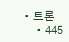• 트론
    • 445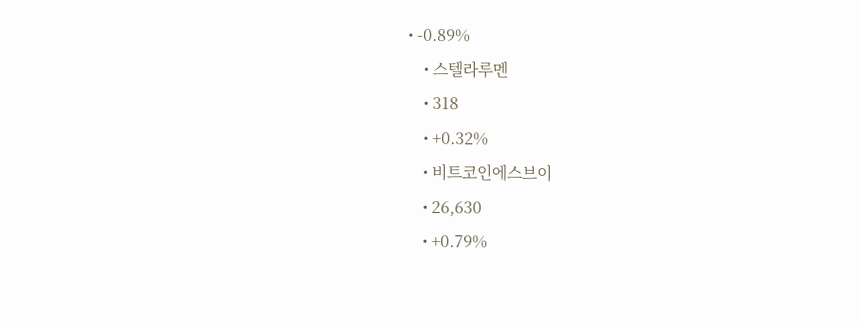• -0.89%
    • 스텔라루멘
    • 318
    • +0.32%
    • 비트코인에스브이
    • 26,630
    • +0.79%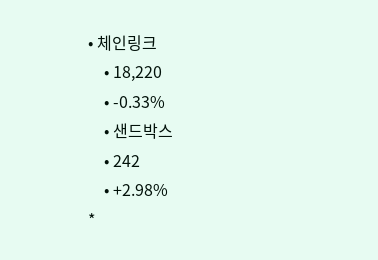• 체인링크
    • 18,220
    • -0.33%
    • 샌드박스
    • 242
    • +2.98%
*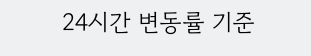24시간 변동률 기준